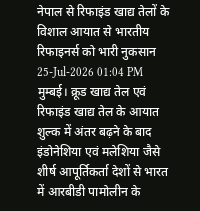नेपाल से रिफाइंड खाद्य तेलों के विशाल आयात से भारतीय रिफाइनर्स को भारी नुकसान
25-Jul-2026 01:04 PM
मुम्बई। क्रूड खाद्य तेल एवं रिफाइंड खाद्य तेल के आयात शुल्क में अंतर बढ़ने के बाद इंडोनेशिया एवं मलेशिया जैसे शीर्ष आपूर्तिकर्ता देशों से भारत में आरबीडी पामोलीन के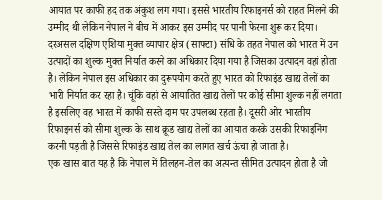आयात पर काफी हद तक अंकुश लग गया। इससे भारतीय रिफाइनर्स को राहत मिलने की उम्मीद थी लेकिन नेपाल ने बीच में आकर इस उम्मीद पर पानी फेरना शुरू कर दिया।
दरअसल दक्षिण एशिया मुक्त व्यापार क्षेत्र (साफ्टा) संधि के तहत नेपाल को भारत में उन उत्पादों का शुल्क मुक्त निर्यात करने का अधिकार दिया गया है जिसका उत्पादन वहां होता है। लेकिन नेपाल इस अधिकार का दुरूपयोग करते हुए भारत को रिफाइंड खाद्य तेलों का भारी निर्यात कर रहा है। चूंकि वहां से आयातित खाद्य तेलों पर कोई सीमा शुल्क नहीं लगता है इसलिए वह भारत में काफी सस्ते दाम पर उपलब्ध रहता है। दूसरी ओर भारतीय रिफाइनर्स को सीमा शुल्क के साथ क्रूड खाद्य तेलों का आयात करके उसकी रिफाइनिंग करनी पड़ती है जिससे रिफाइंड खाद्य तेल का लागत खर्च ऊंचा हो जाता है।
एक खास बात यह है कि नेपाल में तिलहन-तेल का अत्यन्त सीमित उत्पादन होता है जो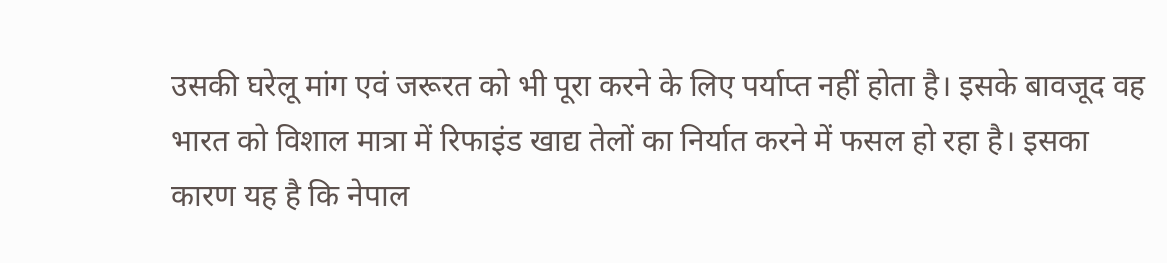उसकी घरेलू मांग एवं जरूरत को भी पूरा करने के लिए पर्याप्त नहीं होता है। इसके बावजूद वह भारत को विशाल मात्रा में रिफाइंड खाद्य तेलों का निर्यात करने में फसल हो रहा है। इसका कारण यह है कि नेपाल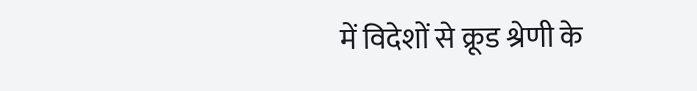में विदेशों से क्रूड श्रेणी के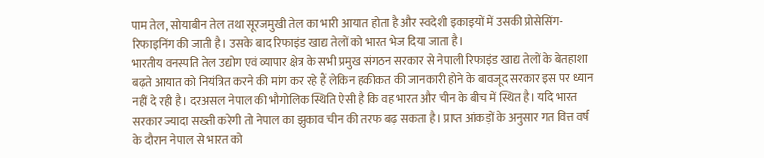पाम तेल, सोयाबीन तेल तथा सूरजमुखी तेल का भारी आयात होता है और स्वदेशी इकाइयों में उसकी प्रोसेसिंग-रिफाइनिंग की जाती है। उसके बाद रिफाइंड खाद्य तेलों को भारत भेज दिया जाता है।
भारतीय वनस्पति तेल उद्योग एवं व्यापार क्षेत्र के सभी प्रमुख संगठन सरकार से नेपाली रिफाइंड खाद्य तेलों के बेतहाशा बढ़ते आयात को नियंत्रित करने की मांग कर रहे हैं लेकिन हकीकत की जानकारी होने के बावजूद सरकार इस पर ध्यान नहीं दे रही है। दरअसल नेपाल की भौगोलिक स्थिति ऐसी है कि वह भारत और चीन के बीच में स्थित है। यदि भारत सरकार ज्यादा सख्ती करेगी तो नेपाल का झुकाव चीन की तरफ बढ़ सकता है। प्राप्त आंकड़ों के अनुसार गत वित्त वर्ष के दौरान नेपाल से भारत को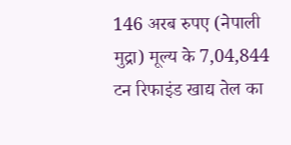146 अरब रुपए (नेपाली मुद्रा) मूल्य के 7,04,844 टन रिफाइंड खाद्य तेल का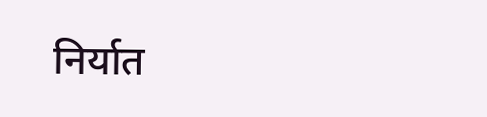निर्यात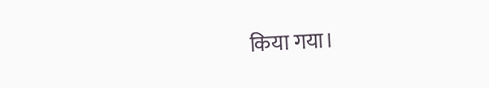किया गया।